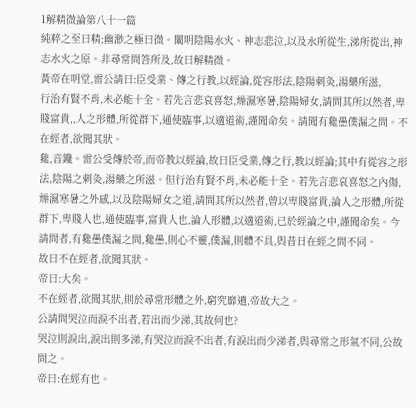1解精微論第八十一篇
純粹之至曰精;幽渺之極曰微。闡明陰陽水火、神志悲泣,以及水所從生,涕所從出,神志水火之原。非尋常問答所及,故曰解精微。
黃帝在明堂,雷公請曰:臣受業、傳之行教,以經論,從容形法,陰陽刺灸,湯藥所滋,
行治有賢不肖,未必能十全。若先言悲哀喜怒,燥濕寒暑,陰陽婦女,請問其所以然者,卑賤富貴,,人之形體,所從群下,通使臨事,以適道術,謹聞命矣。請聞有毚愚僕漏之問。不在經者,欲聞其狀。
毚,音鑱。雷公受傳於帝,而帝教以經論,故曰臣受業,傳之行,教以經論;其中有從容之形法,陰陽之刺灸,湯藥之所滋。但行治有賢不肖,未必能十全。若先言悲哀喜怒之內傷,燥濕寒暑之外感,以及陰陽婦女之道,請問其所以然者,曾以卑賤富貴,論人之形體,所從群下,卑賤人也,通使臨事,富貴人也,論人形體,以適道術,已於經論之中,謹聞命矣。今請問者,有毚愚僕漏之問,毚愚,則心不靈,僕漏,則體不具,與昔日在經之問不同。
故曰不在經者,欲聞其狀。
帝曰:大矣。
不在經者,欲聞其狀,則於尋常形體之外,窮究靡遺,帝故大之。
公請問哭泣而淚不出者,若出而少涕,其故何也?
哭泣則淚出,淚出則多涕,有哭泣而淚不出者,有淚出而少涕者,與尋常之形氣不同,公故問之。
帝曰:在經有也。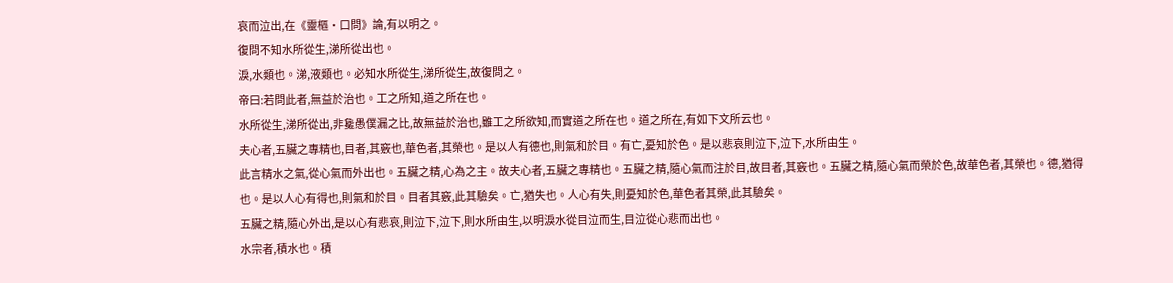哀而泣出,在《靈樞·口問》論,有以明之。
復問不知水所從生,涕所從出也。
淚,水類也。涕,液類也。必知水所從生,涕所從生,故復問之。
帝曰:若問此者,無益於治也。工之所知,道之所在也。
水所從生,涕所從出,非毚愚僕漏之比,故無益於治也,雖工之所欲知,而實道之所在也。道之所在,有如下文所云也。
夫心者,五臟之專精也,目者,其竅也,華色者,其榮也。是以人有德也,則氣和於目。有亡,憂知於色。是以悲哀則泣下,泣下,水所由生。
此言精水之氣,從心氣而外出也。五臟之精,心為之主。故夫心者,五臟之專精也。五臟之精,隨心氣而注於目,故目者,其竅也。五臟之精,隨心氣而榮於色,故華色者,其榮也。德,猶得也。是以人心有得也,則氣和於目。目者其竅,此其驗矣。亡,猶失也。人心有失,則憂知於色,華色者其榮,此其驗矣。
五臟之精,隨心外出,是以心有悲哀,則泣下,泣下,則水所由生,以明淚水從目泣而生,目泣從心悲而出也。
水宗者,積水也。積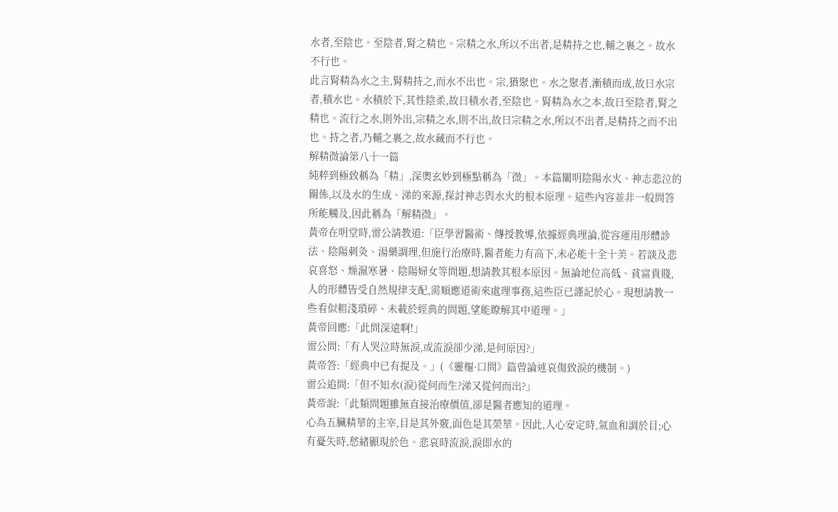水者,至陰也。至陰者,腎之精也。宗精之水,所以不出者,是精持之也,輔之裹之。故水不行也。
此言腎精為水之主,腎精持之,而水不出也。宗,猶聚也。水之聚者,漸積而成,故曰水宗者,積水也。水積於下,其性陰柔,故曰積水者,至陰也。腎精為水之本,故曰至陰者,腎之精也。流行之水,則外出,宗精之水,則不出,故曰宗精之水,所以不出者,是精持之而不出也。持之者,乃輔之裹之,故水藏而不行也。
解精微論第八十一篇
純粹到極致稱為「精」,深奧玄妙到極點稱為「微」。本篇闡明陰陽水火、神志悲泣的關係,以及水的生成、涕的來源,探討神志與水火的根本原理。這些內容並非一般問答所能觸及,因此稱為「解精微」。
黃帝在明堂時,雷公請教道:「臣學習醫術、傳授教導,依據經典理論,從容運用形體診法、陰陽刺灸、湯藥調理,但施行治療時,醫者能力有高下,未必能十全十美。若談及悲哀喜怒、燥濕寒暑、陰陽婦女等問題,想請教其根本原因。無論地位高低、貧富貴賤,人的形體皆受自然規律支配,需順應道術來處理事務,這些臣已謹記於心。現想請教一些看似粗淺瑣碎、未載於經典的問題,望能瞭解其中道理。」
黃帝回應:「此問深遠啊!」
雷公問:「有人哭泣時無淚,或流淚卻少涕,是何原因?」
黃帝答:「經典中已有提及。」(《靈樞·口問》篇曾論述哀傷致淚的機制。)
雷公追問:「但不知水(淚)從何而生?涕又從何而出?」
黃帝說:「此類問題雖無直接治療價值,卻是醫者應知的道理。
心為五臟精華的主宰,目是其外竅,面色是其榮華。因此,人心安定時,氣血和調於目;心有憂失時,愁緒顯現於色。悲哀時流淚,淚即水的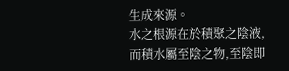生成來源。
水之根源在於積聚之陰液,而積水屬至陰之物,至陰即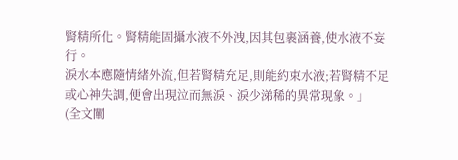腎精所化。腎精能固攝水液不外洩,因其包裹涵養,使水液不妄行。
淚水本應隨情緒外流,但若腎精充足,則能約束水液;若腎精不足或心神失調,便會出現泣而無淚、淚少涕稀的異常現象。」
(全文闡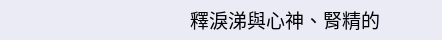釋淚涕與心神、腎精的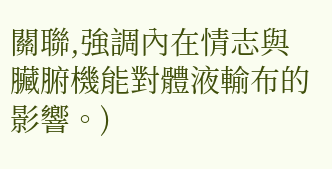關聯,強調內在情志與臟腑機能對體液輸布的影響。)